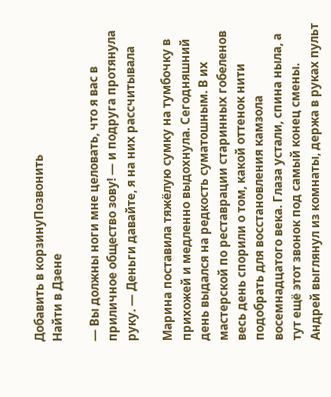Добавить в корзинуПозвонить
Найти в Дзене

— Вы должны ноги мне целовать, что я вас в приличное общество зову! — и подруга протянула руку. — Деньги давайте, я на них рассчитывала

Марина поставила тяжёлую сумку на тумбочку в прихожей и медленно выдохнула. Сегодняшний день выдался на редкость суматошным. В их мастерской по реставрации старинных гобеленов весь день спорили о том, какой оттенок нити подобрать для восстановления камзола восемнадцатого века. Глаза устали, спина ныла, а тут ещё этот звонок под самый конец смены. Андрей выглянул из комнаты, держа в руках пульт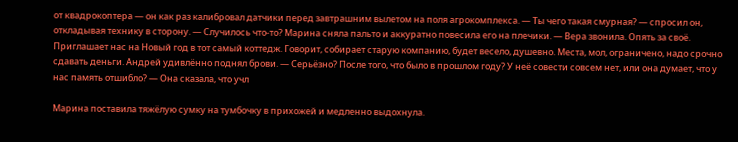от квадрокоптера — он как раз калибровал датчики перед завтрашним вылетом на поля агрокомплекса. — Ты чего такая смурная? — спросил он, откладывая технику в сторону. — Случилось что-то? Марина сняла пальто и аккуратно повесила его на плечики. — Вера звонила. Опять за своё. Приглашает нас на Новый год в тот самый коттедж. Говорит, собирает старую компанию, будет весело, душевно. Места, мол, ограничено, надо срочно сдавать деньги. Андрей удивлённо поднял брови. — Серьёзно? После того, что было в прошлом году? У неё совести совсем нет, или она думает, что у нас память отшибло? — Она сказала, что учл

Марина поставила тяжёлую сумку на тумбочку в прихожей и медленно выдохнула.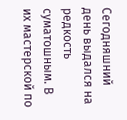Сегодняшний день выдался на редкость суматошным. В их мастерской по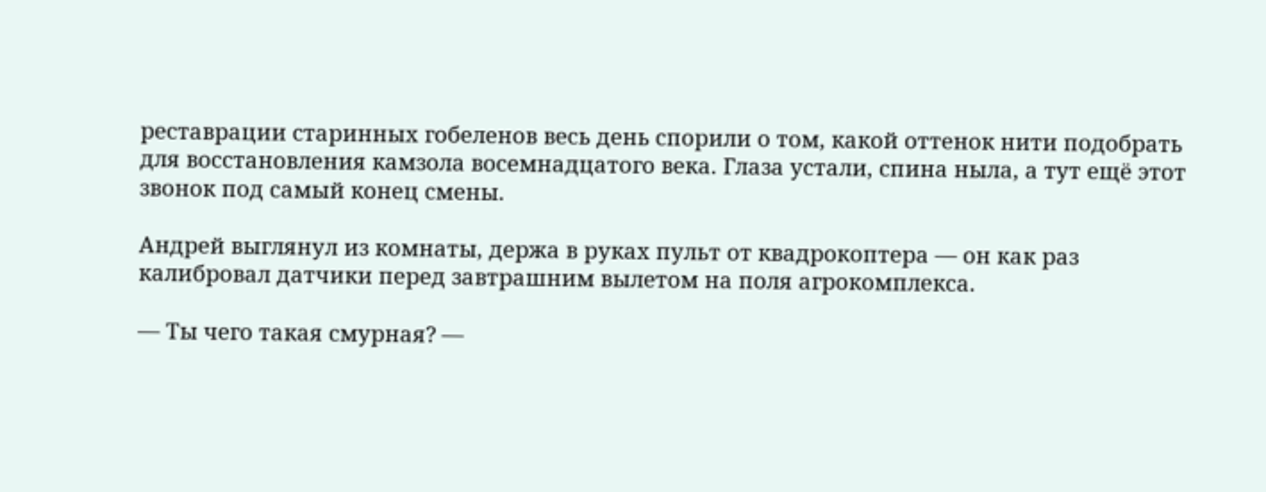реставрации старинных гобеленов весь день спорили о том, какой оттенок нити подобрать для восстановления камзола восемнадцатого века. Глаза устали, спина ныла, а тут ещё этот звонок под самый конец смены.

Андрей выглянул из комнаты, держа в руках пульт от квадрокоптера — он как раз калибровал датчики перед завтрашним вылетом на поля агрокомплекса.

— Ты чего такая смурная? —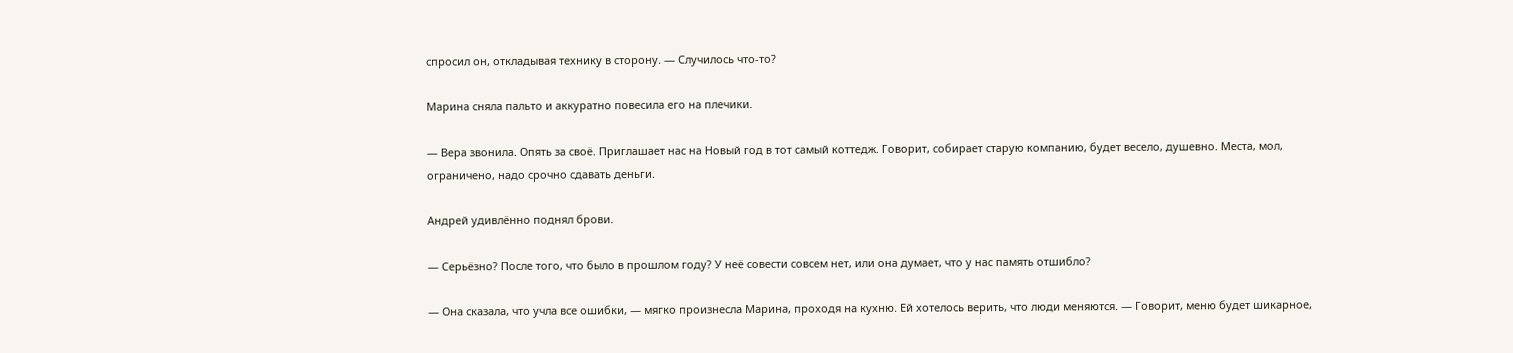спросил он, откладывая технику в сторону. — Случилось что-то?

Марина сняла пальто и аккуратно повесила его на плечики.

— Вера звонила. Опять за своё. Приглашает нас на Новый год в тот самый коттедж. Говорит, собирает старую компанию, будет весело, душевно. Места, мол, ограничено, надо срочно сдавать деньги.

Андрей удивлённо поднял брови.

— Серьёзно? После того, что было в прошлом году? У неё совести совсем нет, или она думает, что у нас память отшибло?

— Она сказала, что учла все ошибки, — мягко произнесла Марина, проходя на кухню. Ей хотелось верить, что люди меняются. — Говорит, меню будет шикарное,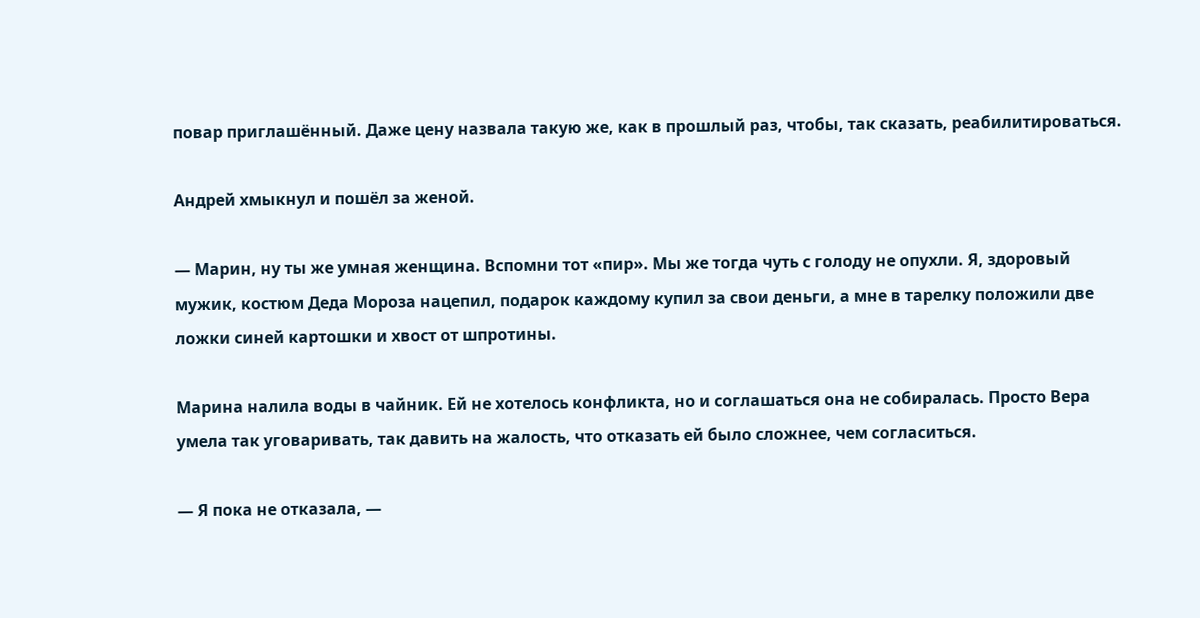повар приглашённый. Даже цену назвала такую же, как в прошлый раз, чтобы, так сказать, реабилитироваться.

Андрей хмыкнул и пошёл за женой.

— Марин, ну ты же умная женщина. Вспомни тот «пир». Мы же тогда чуть с голоду не опухли. Я, здоровый мужик, костюм Деда Мороза нацепил, подарок каждому купил за свои деньги, а мне в тарелку положили две ложки синей картошки и хвост от шпротины.

Марина налила воды в чайник. Ей не хотелось конфликта, но и соглашаться она не собиралась. Просто Вера умела так уговаривать, так давить на жалость, что отказать ей было сложнее, чем согласиться.

— Я пока не отказала, —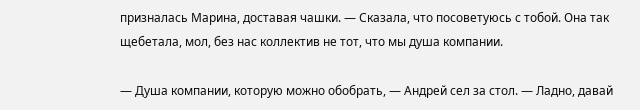призналась Марина, доставая чашки. — Сказала, что посоветуюсь с тобой. Она так щебетала, мол, без нас коллектив не тот, что мы душа компании.

— Душа компании, которую можно обобрать, — Андрей сел за стол. — Ладно, давай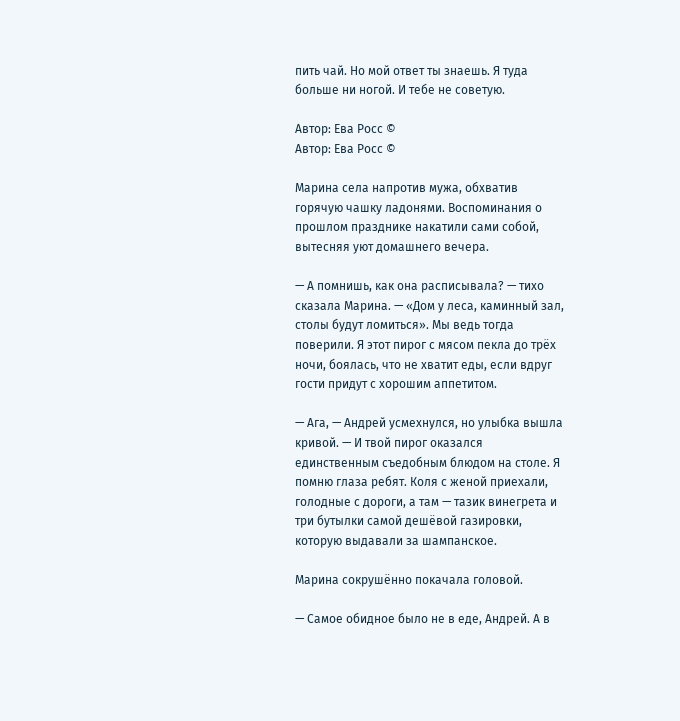пить чай. Но мой ответ ты знаешь. Я туда больше ни ногой. И тебе не советую.

Автор: Ева Росс ©
Автор: Ева Росс ©

Марина села напротив мужа, обхватив горячую чашку ладонями. Воспоминания о прошлом празднике накатили сами собой, вытесняя уют домашнего вечера.

— А помнишь, как она расписывала? — тихо сказала Марина. — «Дом у леса, каминный зал, столы будут ломиться». Мы ведь тогда поверили. Я этот пирог с мясом пекла до трёх ночи, боялась, что не хватит еды, если вдруг гости придут с хорошим аппетитом.

— Ага, — Андрей усмехнулся, но улыбка вышла кривой. — И твой пирог оказался единственным съедобным блюдом на столе. Я помню глаза ребят. Коля с женой приехали, голодные с дороги, а там — тазик винегрета и три бутылки самой дешёвой газировки, которую выдавали за шампанское.

Марина сокрушённо покачала головой.

— Самое обидное было не в еде, Андрей. А в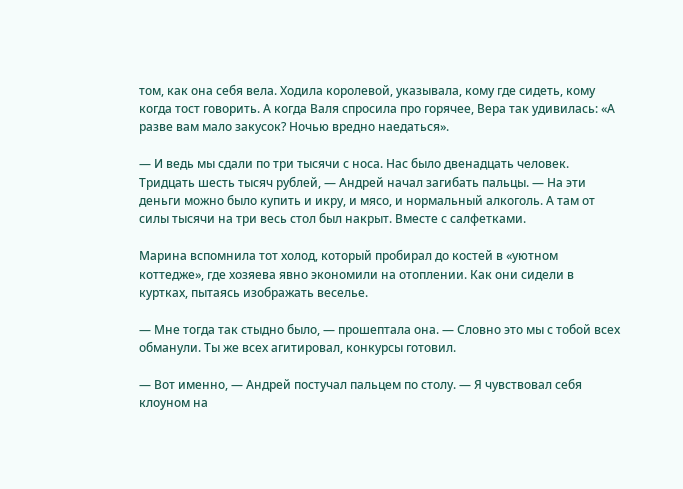том, как она себя вела. Ходила королевой, указывала, кому где сидеть, кому когда тост говорить. А когда Валя спросила про горячее, Вера так удивилась: «А разве вам мало закусок? Ночью вредно наедаться».

— И ведь мы сдали по три тысячи с носа. Нас было двенадцать человек. Тридцать шесть тысяч рублей, — Андрей начал загибать пальцы. — На эти деньги можно было купить и икру, и мясо, и нормальный алкоголь. А там от силы тысячи на три весь стол был накрыт. Вместе с салфетками.

Марина вспомнила тот холод, который пробирал до костей в «уютном коттедже», где хозяева явно экономили на отоплении. Как они сидели в куртках, пытаясь изображать веселье.

— Мне тогда так стыдно было, — прошептала она. — Словно это мы с тобой всех обманули. Ты же всех агитировал, конкурсы готовил.

— Вот именно, — Андрей постучал пальцем по столу. — Я чувствовал себя клоуном на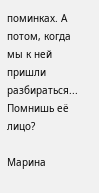поминках. А потом, когда мы к ней пришли разбираться... Помнишь её лицо?

Марина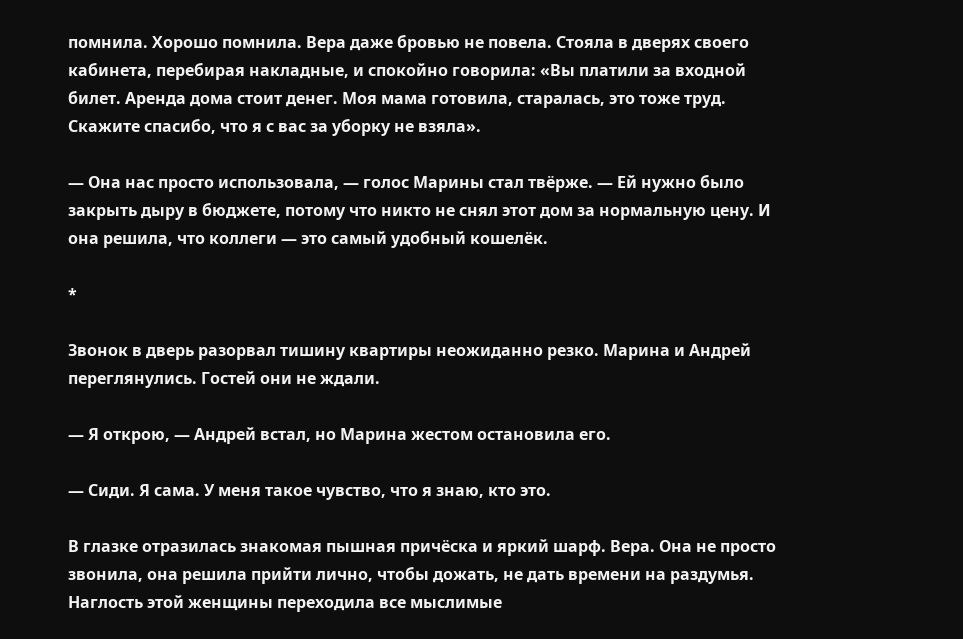помнила. Хорошо помнила. Вера даже бровью не повела. Стояла в дверях своего кабинета, перебирая накладные, и спокойно говорила: «Вы платили за входной билет. Аренда дома стоит денег. Моя мама готовила, старалась, это тоже труд. Скажите спасибо, что я с вас за уборку не взяла».

— Она нас просто использовала, — голос Марины стал твёрже. — Ей нужно было закрыть дыру в бюджете, потому что никто не снял этот дом за нормальную цену. И она решила, что коллеги — это самый удобный кошелёк.

*

Звонок в дверь разорвал тишину квартиры неожиданно резко. Марина и Андрей переглянулись. Гостей они не ждали.

— Я открою, — Андрей встал, но Марина жестом остановила его.

— Сиди. Я сама. У меня такое чувство, что я знаю, кто это.

В глазке отразилась знакомая пышная причёска и яркий шарф. Вера. Она не просто звонила, она решила прийти лично, чтобы дожать, не дать времени на раздумья. Наглость этой женщины переходила все мыслимые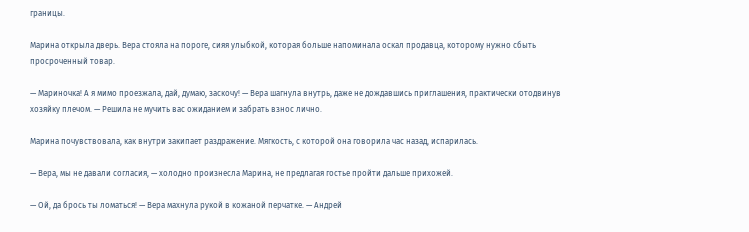границы.

Марина открыла дверь. Вера стояла на пороге, сияя улыбкой, которая больше напоминала оскал продавца, которому нужно сбыть просроченный товар.

— Мариночка! А я мимо проезжала, дай, думаю, заскочу! — Вера шагнула внутрь, даже не дождавшись приглашения, практически отодвинув хозяйку плечом. — Решила не мучить вас ожиданием и забрать взнос лично.

Марина почувствовала, как внутри закипает раздражение. Мягкость, с которой она говорила час назад, испарилась.

— Вера, мы не давали согласия, — холодно произнесла Марина, не предлагая гостье пройти дальше прихожей.

— Ой, да брось ты ломаться! — Вера махнула рукой в кожаной перчатке. — Андрей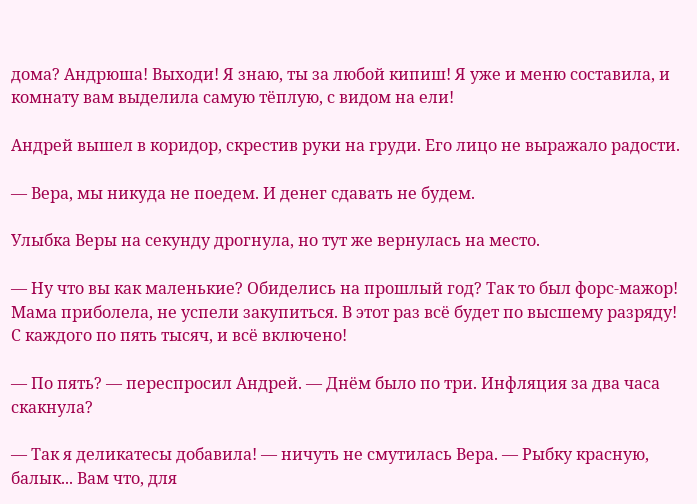дома? Андрюша! Выходи! Я знаю, ты за любой кипиш! Я уже и меню составила, и комнату вам выделила самую тёплую, с видом на ели!

Андрей вышел в коридор, скрестив руки на груди. Его лицо не выражало радости.

— Вера, мы никуда не поедем. И денег сдавать не будем.

Улыбка Веры на секунду дрогнула, но тут же вернулась на место.

— Ну что вы как маленькие? Обиделись на прошлый год? Так то был форс-мажор! Мама приболела, не успели закупиться. В этот раз всё будет по высшему разряду! С каждого по пять тысяч, и всё включено!

— По пять? — переспросил Андрей. — Днём было по три. Инфляция за два часа скакнула?

— Так я деликатесы добавила! — ничуть не смутилась Вера. — Рыбку красную, балык... Вам что, для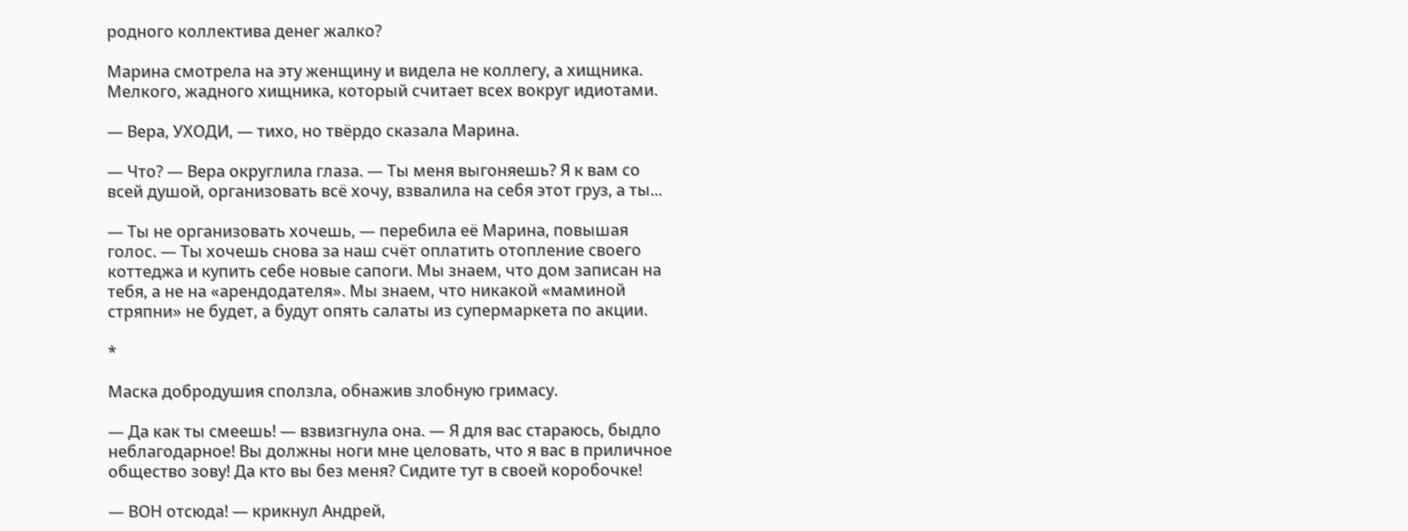родного коллектива денег жалко?

Марина смотрела на эту женщину и видела не коллегу, а хищника. Мелкого, жадного хищника, который считает всех вокруг идиотами.

— Вера, УХОДИ, — тихо, но твёрдо сказала Марина.

— Что? — Вера округлила глаза. — Ты меня выгоняешь? Я к вам со всей душой, организовать всё хочу, взвалила на себя этот груз, а ты...

— Ты не организовать хочешь, — перебила её Марина, повышая голос. — Ты хочешь снова за наш счёт оплатить отопление своего коттеджа и купить себе новые сапоги. Мы знаем, что дом записан на тебя, а не на «арендодателя». Мы знаем, что никакой «маминой стряпни» не будет, а будут опять салаты из супермаркета по акции.

*

Маска добродушия сползла, обнажив злобную гримасу.

— Да как ты смеешь! — взвизгнула она. — Я для вас стараюсь, быдло неблагодарное! Вы должны ноги мне целовать, что я вас в приличное общество зову! Да кто вы без меня? Сидите тут в своей коробочке!

— ВОН отсюда! — крикнул Андрей,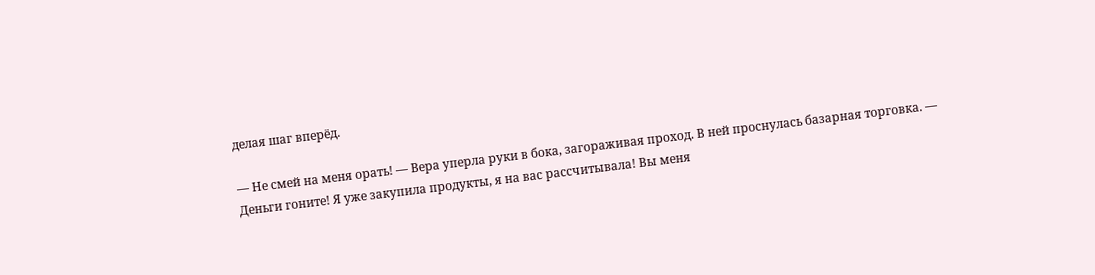делая шаг вперёд.

— Не смей на меня орать! — Вера уперла руки в бока, загораживая проход. В ней проснулась базарная торговка. — Деньги гоните! Я уже закупила продукты, я на вас рассчитывала! Вы меня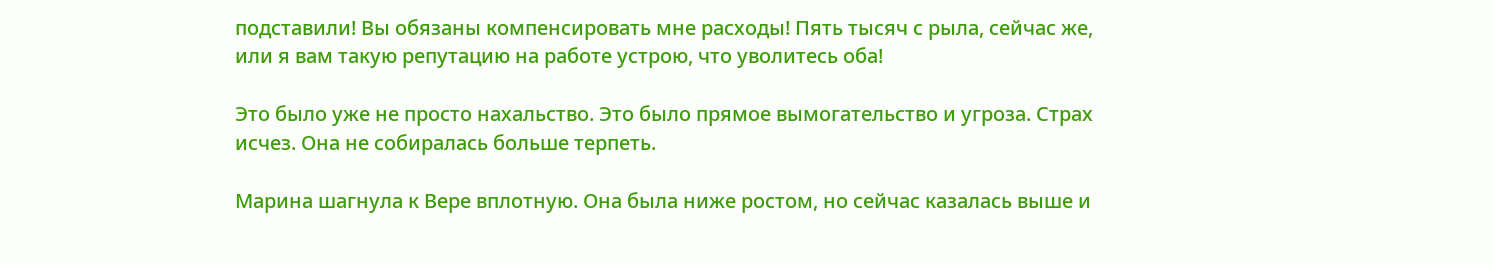подставили! Вы обязаны компенсировать мне расходы! Пять тысяч с рыла, сейчас же, или я вам такую репутацию на работе устрою, что уволитесь оба!

Это было уже не просто нахальство. Это было прямое вымогательство и угроза. Страх исчез. Она не собиралась больше терпеть.

Марина шагнула к Вере вплотную. Она была ниже ростом, но сейчас казалась выше и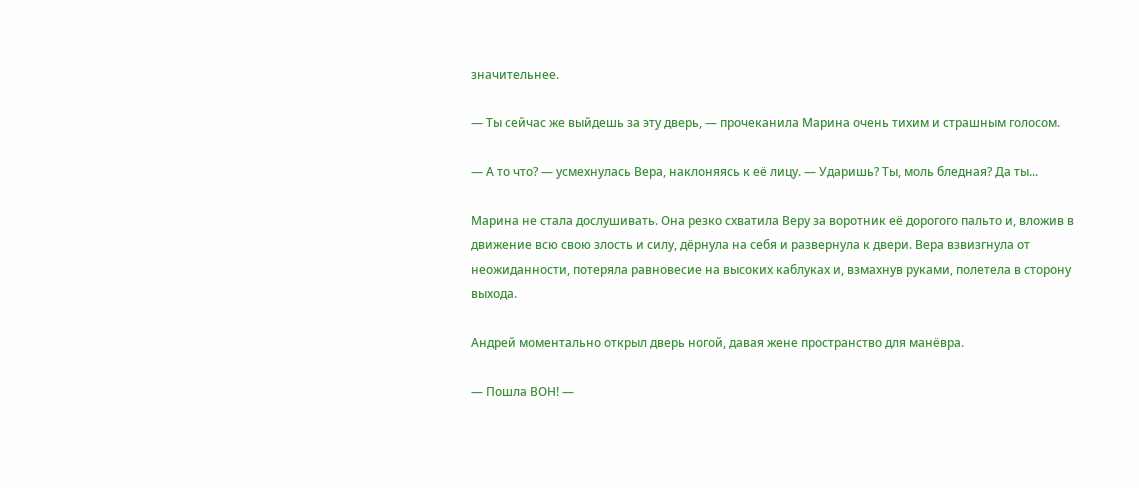значительнее.

— Ты сейчас же выйдешь за эту дверь, — прочеканила Марина очень тихим и страшным голосом.

— А то что? — усмехнулась Вера, наклоняясь к её лицу. — Ударишь? Ты, моль бледная? Да ты...

Марина не стала дослушивать. Она резко схватила Веру за воротник её дорогого пальто и, вложив в движение всю свою злость и силу, дёрнула на себя и развернула к двери. Вера взвизгнула от неожиданности, потеряла равновесие на высоких каблуках и, взмахнув руками, полетела в сторону выхода.

Андрей моментально открыл дверь ногой, давая жене пространство для манёвра.

— Пошла ВОН! —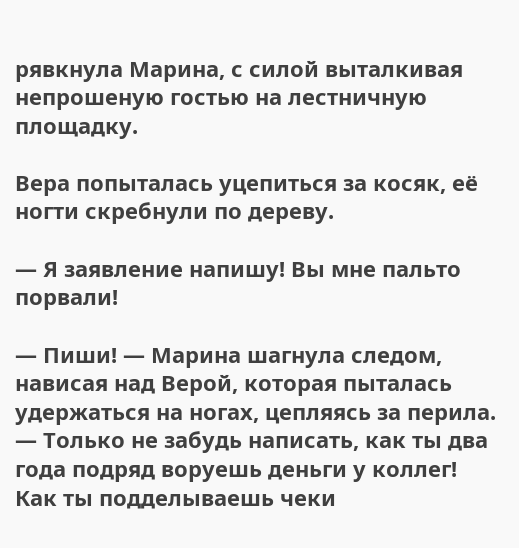рявкнула Марина, с силой выталкивая непрошеную гостью на лестничную площадку.

Вера попыталась уцепиться за косяк, её ногти скребнули по дереву.

— Я заявление напишу! Вы мне пальто порвали!

— Пиши! — Марина шагнула следом, нависая над Верой, которая пыталась удержаться на ногах, цепляясь за перила. — Только не забудь написать, как ты два года подряд воруешь деньги у коллег! Как ты подделываешь чеки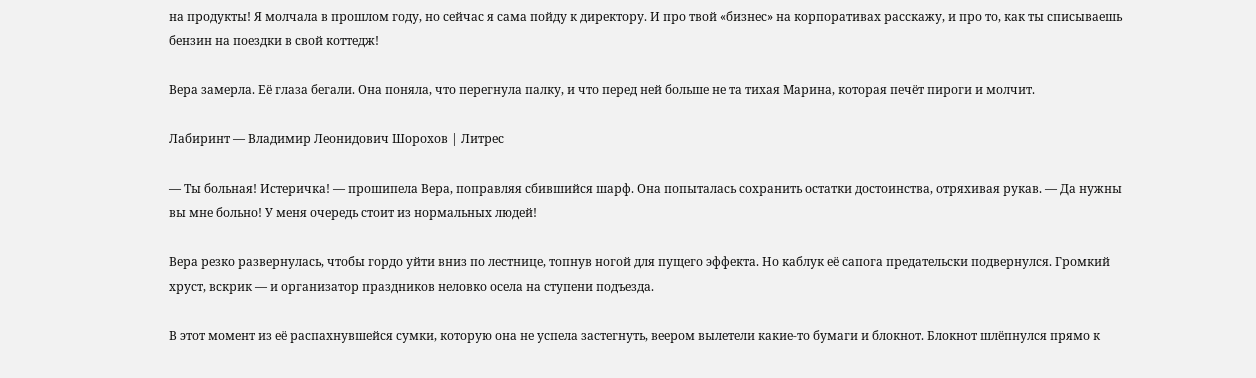на продукты! Я молчала в прошлом году, но сейчас я сама пойду к директору. И про твой «бизнес» на корпоративах расскажу, и про то, как ты списываешь бензин на поездки в свой коттедж!

Вера замерла. Её глаза бегали. Она поняла, что перегнула палку, и что перед ней больше не та тихая Марина, которая печёт пироги и молчит.

Лабиринт — Владимир Леонидович Шорохов | Литрес

— Ты больная! Истеричка! — прошипела Вера, поправляя сбившийся шарф. Она попыталась сохранить остатки достоинства, отряхивая рукав. — Да нужны вы мне больно! У меня очередь стоит из нормальных людей!

Вера резко развернулась, чтобы гордо уйти вниз по лестнице, топнув ногой для пущего эффекта. Но каблук её сапога предательски подвернулся. Громкий хруст, вскрик — и организатор праздников неловко осела на ступени подъезда.

В этот момент из её распахнувшейся сумки, которую она не успела застегнуть, веером вылетели какие-то бумаги и блокнот. Блокнот шлёпнулся прямо к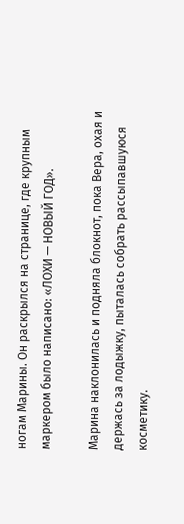ногам Марины. Он раскрылся на странице, где крупным маркером было написано: «ЛОХИ — НОВЫЙ ГОД».

Марина наклонилась и подняла блокнот, пока Вера, охая и держась за лодыжку, пыталась собрать рассыпавшуюся косметику.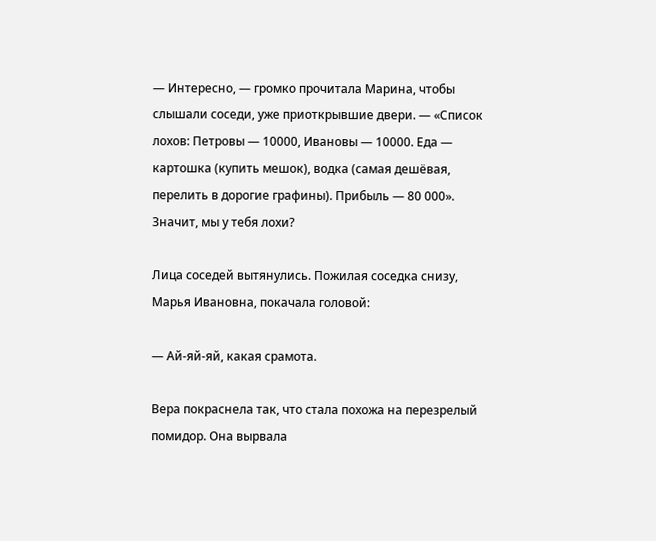— Интересно, — громко прочитала Марина, чтобы слышали соседи, уже приоткрывшие двери. — «Список лохов: Петровы — 10000, Ивановы — 10000. Еда — картошка (купить мешок), водка (самая дешёвая, перелить в дорогие графины). Прибыль — 80 000». Значит, мы у тебя лохи?

Лица соседей вытянулись. Пожилая соседка снизу, Марья Ивановна, покачала головой:

— Ай-яй-яй, какая срамота.

Вера покраснела так, что стала похожа на перезрелый помидор. Она вырвала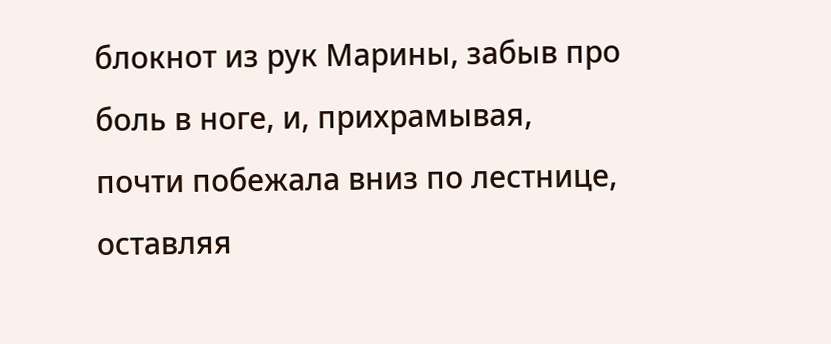блокнот из рук Марины, забыв про боль в ноге, и, прихрамывая, почти побежала вниз по лестнице, оставляя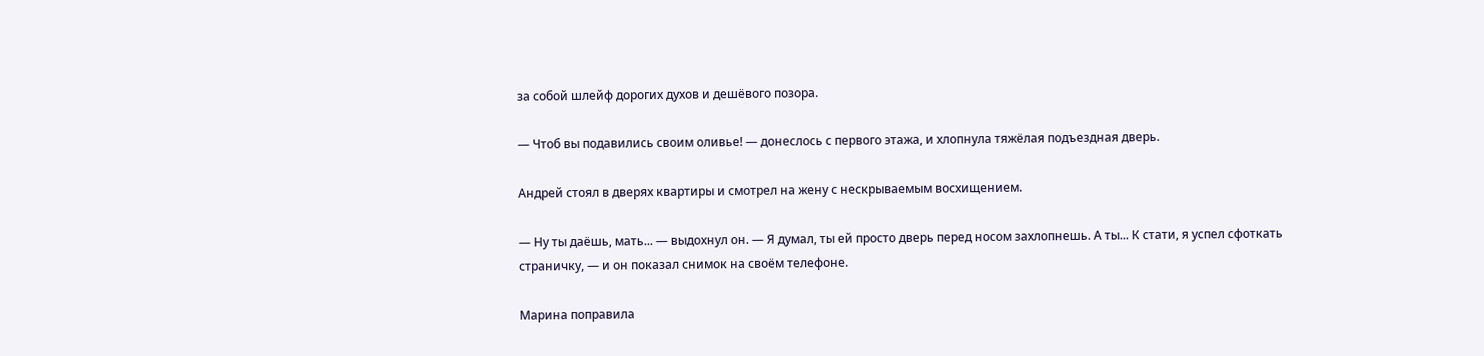за собой шлейф дорогих духов и дешёвого позора.

— Чтоб вы подавились своим оливье! — донеслось с первого этажа, и хлопнула тяжёлая подъездная дверь.

Андрей стоял в дверях квартиры и смотрел на жену с нескрываемым восхищением.

— Ну ты даёшь, мать... — выдохнул он. — Я думал, ты ей просто дверь перед носом захлопнешь. А ты... К стати, я успел сфоткать страничку, — и он показал снимок на своём телефоне.

Марина поправила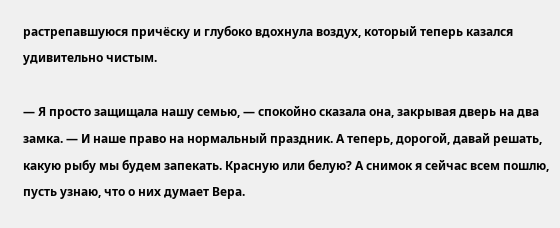растрепавшуюся причёску и глубоко вдохнула воздух, который теперь казался удивительно чистым.

— Я просто защищала нашу семью, — спокойно сказала она, закрывая дверь на два замка. — И наше право на нормальный праздник. А теперь, дорогой, давай решать, какую рыбу мы будем запекать. Красную или белую? А снимок я сейчас всем пошлю, пусть узнаю, что о них думает Вера.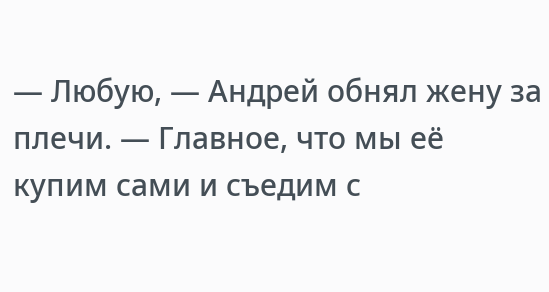— Любую, — Андрей обнял жену за плечи. — Главное, что мы её купим сами и съедим с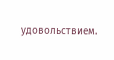удовольствием.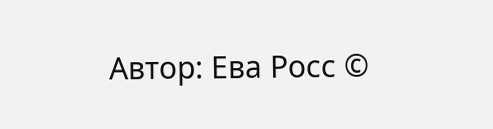Автор: Ева Росс ©